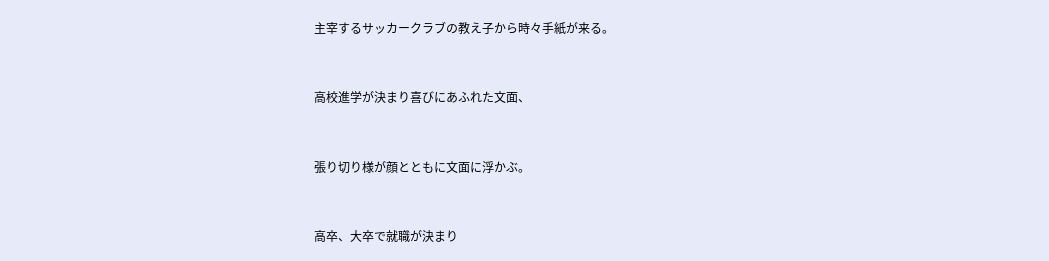主宰するサッカークラブの教え子から時々手紙が来る。


高校進学が決まり喜びにあふれた文面、


張り切り様が顔とともに文面に浮かぶ。


高卒、大卒で就職が決まり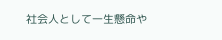社会人として一生懸命や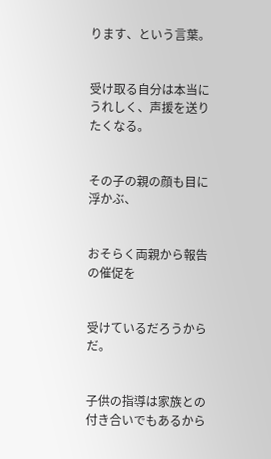ります、という言葉。


受け取る自分は本当にうれしく、声援を送りたくなる。


その子の親の顔も目に浮かぶ、


おそらく両親から報告の催促を


受けているだろうからだ。


子供の指導は家族との付き合いでもあるから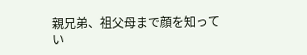親兄弟、祖父母まで顔を知ってい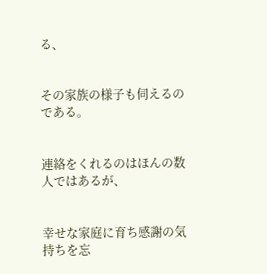る、


その家族の様子も伺えるのである。


連絡をくれるのはほんの数人ではあるが、


幸せな家庭に育ち感謝の気持ちを忘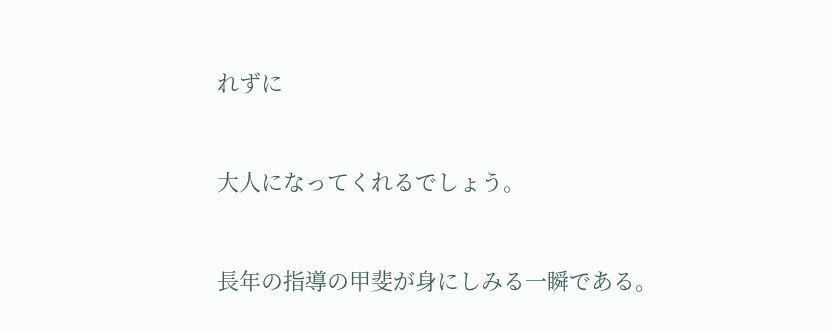れずに


大人になってくれるでしょう。


長年の指導の甲斐が身にしみる一瞬である。